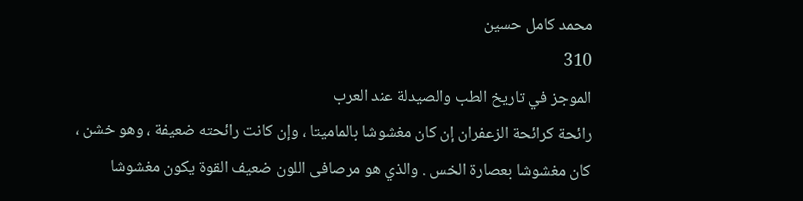محمد كامل حسين
310
الموجز في تاريخ الطب والصيدلة عند العرب
رائحة كرائحة الزعفران إن كان مغشوشا بالماميتا ، وإن كانت رائحته ضعيفة ، وهو خشن ، كان مغشوشا بعصارة الخس . والذي هو مرصافى اللون ضعيف القوة يكون مغشوشا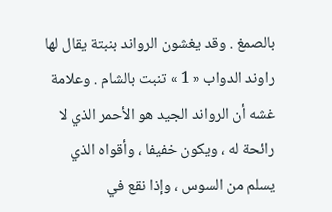بالصمغ . وقد يغشون الرواند بنبتة يقال لها راوند الدواب « 1 » تنبت بالشام . وعلامة غشه أن الرواند الجيد هو الأحمر الذي لا رائحة له ، ويكون خفيفا ، وأقواه الذي يسلم من السوس ، وإذا نقع في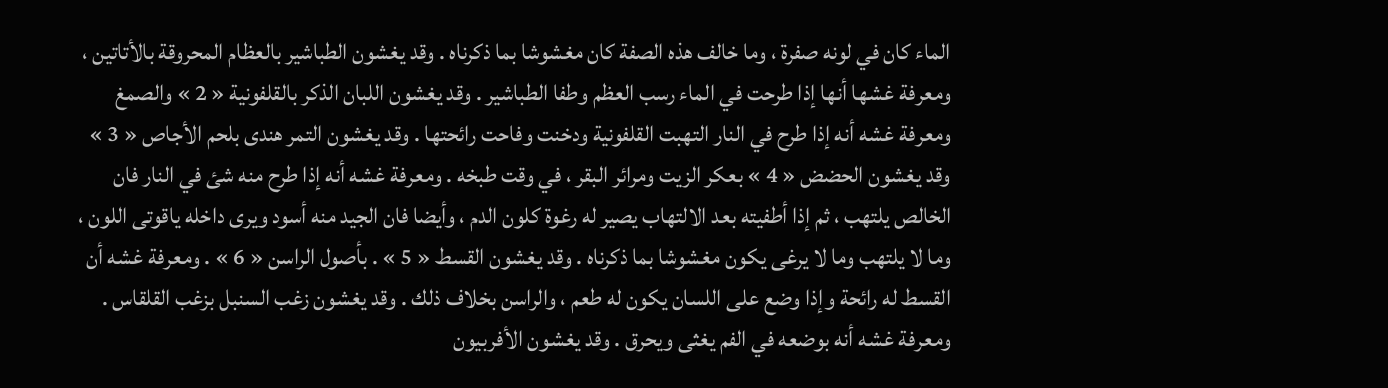الماء كان في لونه صفرة ، وما خالف هذه الصفة كان مغشوشا بما ذكرناه . وقد يغشون الطباشير بالعظام المحروقة بالأتاتين ، ومعرفة غشها أنها إذا طرحت في الماء رسب العظم وطفا الطباشير . وقد يغشون اللبان الذكر بالقلفونية « 2 » والصمغ ومعرفة غشه أنه إذا طرح في النار التهبت القلفونية ودخنت وفاحت رائحتها . وقد يغشون التمر هندى بلحم الأجاص « 3 » وقد يغشون الحضض « 4 » بعكر الزيت ومرائر البقر ، في وقت طبخه . ومعرفة غشه أنه إذا طرح منه شئ في النار فان الخالص يلتهب ، ثم إذا أطفيته بعد الالتهاب يصير له رغوة كلون الدم ، وأيضا فان الجيد منه أسود ويرى داخله ياقوتى اللون ، وما لا يلتهب وما لا يرغى يكون مغشوشا بما ذكرناه . وقد يغشون القسط « 5 » . بأصول الراسن « 6 » . ومعرفة غشه أن القسط له رائحة وإذا وضع على اللسان يكون له طعم ، والراسن بخلاف ذلك . وقد يغشون زغب السنبل بزغب القلقاس . ومعرفة غشه أنه بوضعه في الفم يغثى ويحرق . وقد يغشون الأفربيون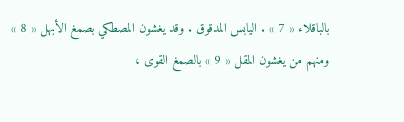بالباقلاء « 7 » . اليابس المدقوق . وقد يغشون المصطكي بصمغ الأبهل « 8 » ومنهم من يغشون المقل « 9 » بالصمغ القوى ،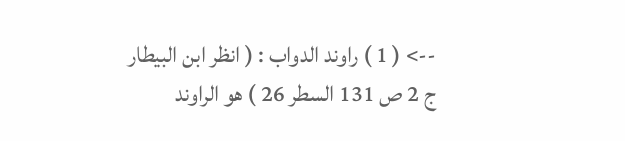--> ( 1 ) راوند الدواب : ( انظر ابن البيطار ج 2 ص 131 السطر 26 ) هو الراوند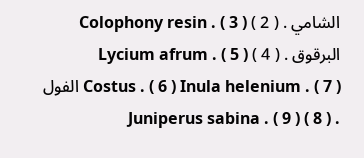الشامي . ( 2 ) Colophony resin . ( 3 ) البرقوق . ( 4 ) Lycium afrum . ( 5 ) Costus . ( 6 ) Inula helenium . ( 7 ) الفول . ( 8 ) Juniperus sabina . ( 9 )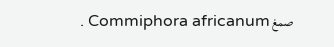صمغ Commiphora africanum .